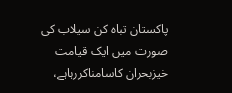پاکستان تباہ کن سیلاب کی صورت میں ایک قیامت خیزبحران کاسامناکررہاہے،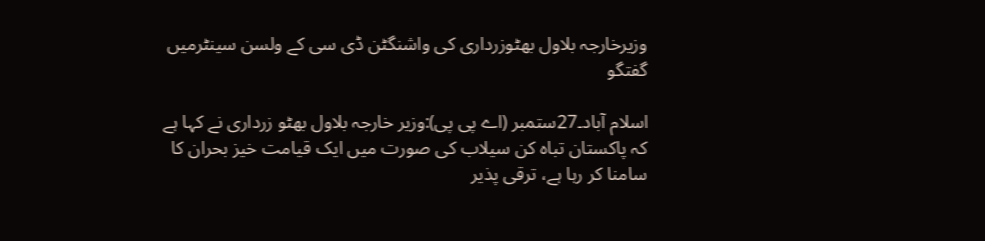وزیرخارجہ بلاول بھٹوزرداری کی واشنگٹن ڈی سی کے ولسن سینٹرمیں گفتگو

اسلام آباد۔27ستمبر (اے پی پی):وزیر خارجہ بلاول بھٹو زرداری نے کہا ہے کہ پاکستان تباہ کن سیلاب کی صورت میں ایک قیامت خیز بحران کا سامنا کر رہا ہے، ترقی پذیر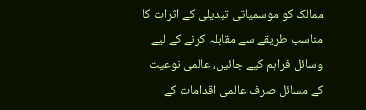ممالک کو موسمیاتی تبدیلی کے اثرات کا مناسب طریقے سے مقابلہ کرنے کے لیے وسائل فراہم کیے جائیں، عالمی نوعیت کے مسائل صرف عالمی اقدامات کے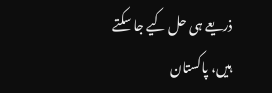ذریعے ہی حل کیے جا سکتے ہیں، پاکستان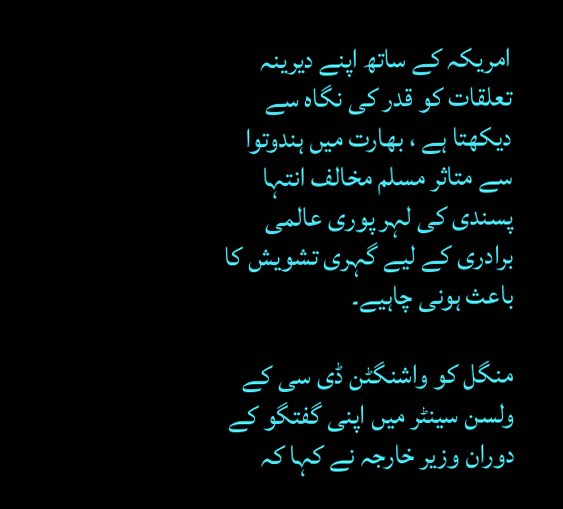امریکہ کے ساتھ اپنے دیرینہ تعلقات کو قدر کی نگاہ سے دیکھتا ہے ، بھارت میں ہندوتوا سے متاثر مسلم مخالف انتہا پسندی کی لہر پوری عالمی برادری کے لیے گہری تشویش کا باعث ہونی چاہیے۔

منگل کو واشنگٹن ڈی سی کے ولسن سینٹر میں اپنی گفتگو کے دوران وزیر خارجہ نے کہا کہ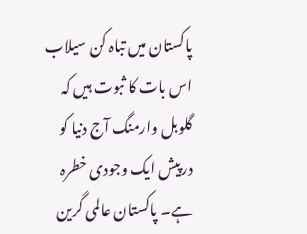پاکستان میں تباہ کن سیلاب اس بات کا ثبوت ہیں کہ گلوبل وارمنگ آج دنیا کو درپیش ایک وجودی خطرہ ہے۔ پاکستان عالمی گرین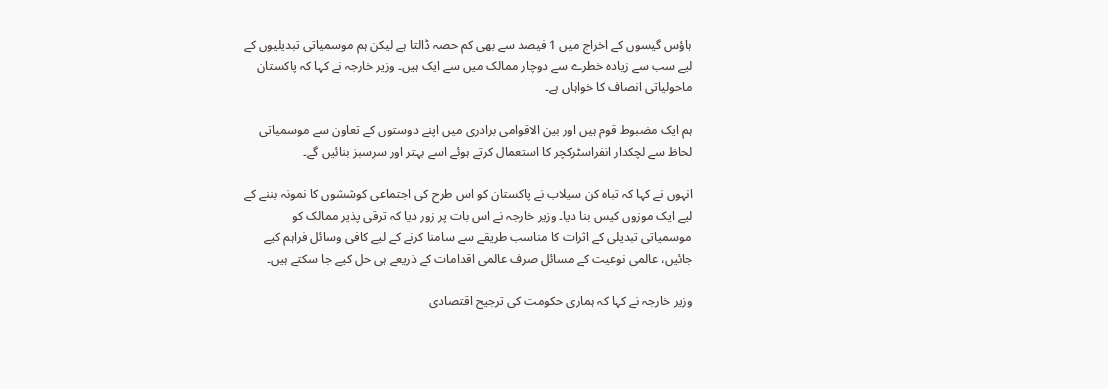ہاؤس گیسوں کے اخراج میں 1 فیصد سے بھی کم حصہ ڈالتا ہے لیکن ہم موسمیاتی تبدیلیوں کے لیے سب سے زیادہ خطرے سے دوچار ممالک میں سے ایک ہیں۔ وزیر خارجہ نے کہا کہ پاکستان ماحولیاتی انصاف کا خواہاں ہے۔

ہم ایک مضبوط قوم ہیں اور بین الاقوامی برادری میں اپنے دوستوں کے تعاون سے موسمیاتی لحاظ سے لچکدار انفراسٹرکچر کا استعمال کرتے ہوئے اسے بہتر اور سرسبز بنائیں گے۔

انہوں نے کہا کہ تباہ کن سیلاب نے پاکستان کو اس طرح کی اجتماعی کوششوں کا نمونہ بننے کے لیے ایک موزوں کیس بنا دیا۔ وزیر خارجہ نے اس بات پر زور دیا کہ ترقی پذیر ممالک کو موسمیاتی تبدیلی کے اثرات کا مناسب طریقے سے سامنا کرنے کے لیے کافی وسائل فراہم کیے جائیں، عالمی نوعیت کے مسائل صرف عالمی اقدامات کے ذریعے ہی حل کیے جا سکتے ہیں۔

وزیر خارجہ نے کہا کہ ہماری حکومت کی ترجیح اقتصادی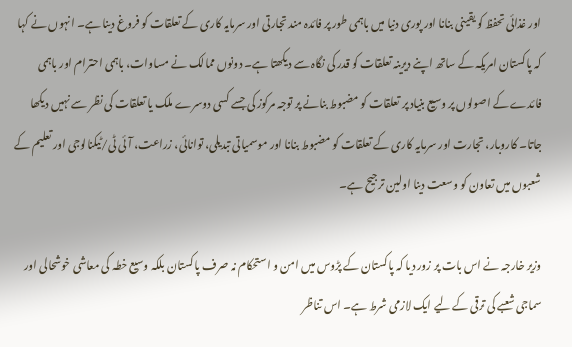اور غذائی تحفظ کو یقینی بنانا اور پوری دنیا میں باہمی طور پر فائدہ مند تجارتی اور سرمایہ کاری کے تعلقات کو فروغ دینا ہے۔ انہوں نے کہا کہ پاکستان امریکہ کے ساتھ اپنے دیرینہ تعلقات کو قدر کی نگاہ سے دیکھتا ہے۔ دونوں ممالک نے مساوات، باہمی احترام اور باہمی فائدے کے اصولوں پر وسیع بنیاد پر تعلقات کو مضبوط بنانے پر توجہ مرکوز کی جسے کسی دوسرے ملک یا تعلقات کی نظر سے نہیں دیکھا جاتا۔ کاروبار، تجارت اور سرمایہ کاری کے تعلقات کو مضبوط بنانا اور موسمیاتی تبدیلی، توانائی، زراعت، آئی ٹی/ٹیکنالوجی اور تعلیم کے شعبوں میں تعاون کو وسعت دینا اولین ترجیح ہے۔

وزیر خارجہ نے اس بات پر زور دیا کہ پاکستان کے پڑوس میں امن و استحکام نہ صرف پاکستان بلکہ وسیع خطہ کی معاشی خوشحالی اور سماجی شعبے کی ترقی کے لیے ایک لازمی شرط ہے۔ اس تناظر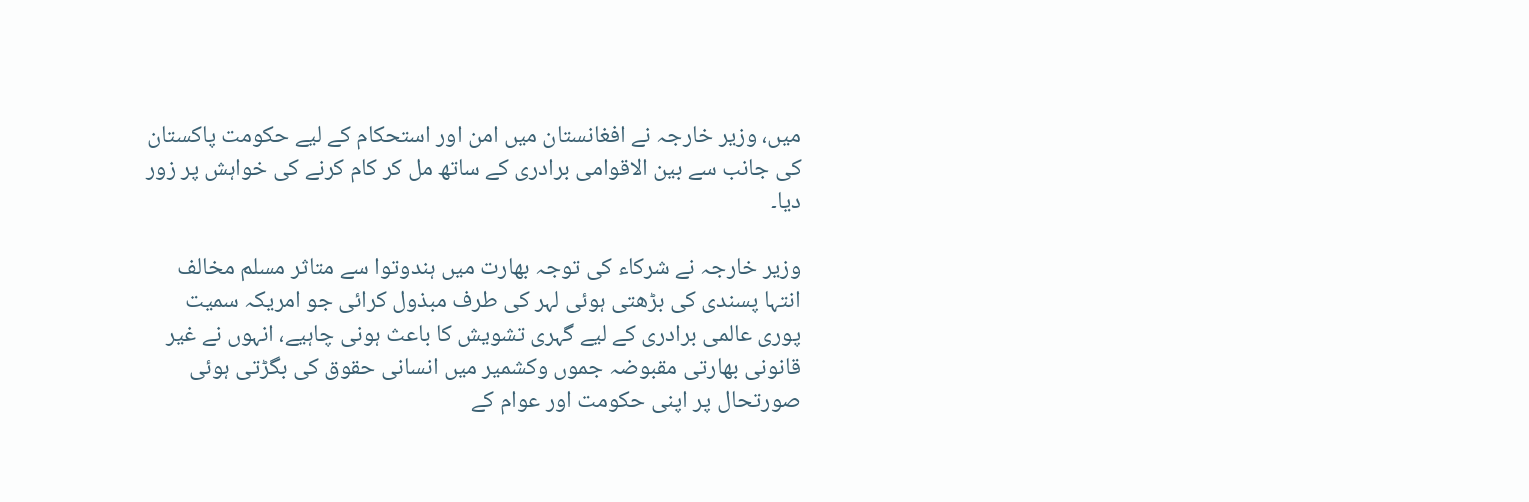میں، وزیر خارجہ نے افغانستان میں امن اور استحکام کے لیے حکومت پاکستان کی جانب سے بین الاقوامی برادری کے ساتھ مل کر کام کرنے کی خواہش پر زور دیا۔

وزیر خارجہ نے شرکاء کی توجہ بھارت میں ہندوتوا سے متاثر مسلم مخالف انتہا پسندی کی بڑھتی ہوئی لہر کی طرف مبذول کرائی جو امریکہ سمیت پوری عالمی برادری کے لیے گہری تشویش کا باعث ہونی چاہیے، انہوں نے غیر قانونی بھارتی مقبوضہ جموں وکشمیر میں انسانی حقوق کی بگڑتی ہوئی صورتحال پر اپنی حکومت اور عوام کے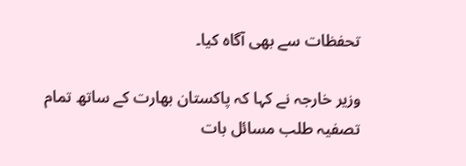تحفظات سے بھی آگاہ کیا۔

وزیر خارجہ نے کہا کہ پاکستان بھارت کے ساتھ تمام تصفیہ طلب مسائل بات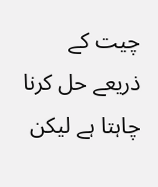چیت کے ذریعے حل کرنا چاہتا ہے لیکن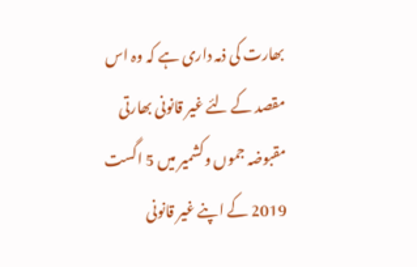بھارت کی ذمہ داری ہے کہ وہ اس مقصد کے لئے غیر قانونی بھارتی مقبوضہ جموں وکشمیر میں 5 اگست 2019 کے اپنے غیر قانونی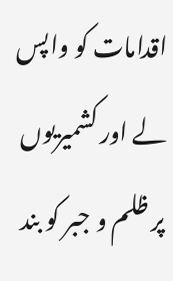اقدامات کو واپس لے اور کشمیریوں پر ظلم و جبر کو بند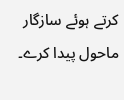کرتے ہوئے سازگار ماحول پیدا کرے۔